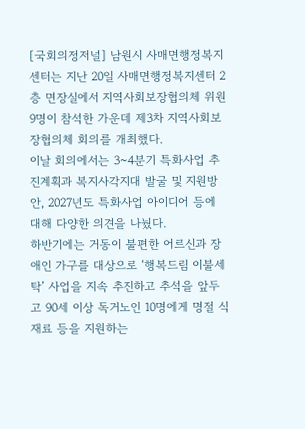[국회의정저널] 남원시 사매면행정복지센터는 지난 20일 사매면행정복지센터 2층 면장실에서 지역사회보장협의체 위원 9명이 참석한 가운데 제3차 지역사회보장협의체 회의를 개최했다.
이날 회의에서는 3~4분기 특화사업 추진계획과 복지사각지대 발굴 및 지원방안, 2027년도 특화사업 아이디어 등에 대해 다양한 의견을 나눴다.
하반기에는 거동이 불편한 어르신과 장애인 가구를 대상으로 ‘행복드림 이불세탁’ 사업을 지속 추진하고 추석을 앞두고 90세 이상 독거노인 10명에게 명절 식재료 등을 지원하는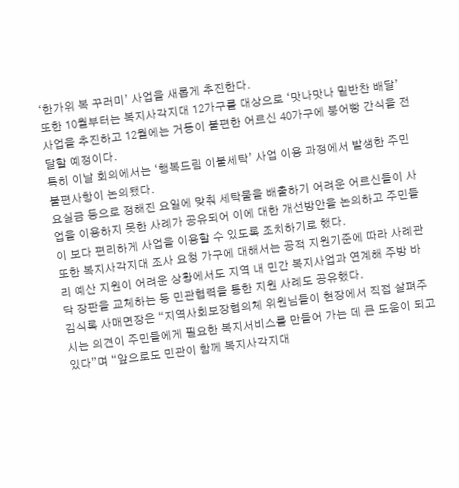‘한가위 복 꾸러미’ 사업을 새롭게 추진한다.
또한 10월부터는 복지사각지대 12가구를 대상으로 ‘맛나맛나 밑반찬 배달’ 사업을 추진하고 12월에는 거동이 불편한 어르신 40가구에 붕어빵 간식을 전달할 예정이다.
특히 이날 회의에서는 ‘행복드림 이불세탁’ 사업 이용 과정에서 발생한 주민 불편사항이 논의됐다.
요실금 등으로 정해진 요일에 맞춰 세탁물을 배출하기 어려운 어르신들이 사업을 이용하지 못한 사례가 공유되어 이에 대한 개선방안을 논의하고 주민들이 보다 편리하게 사업을 이용할 수 있도록 조치하기로 했다.
또한 복지사각지대 조사 요청 가구에 대해서는 공적 지원기준에 따라 사례관리 예산 지원이 어려운 상황에서도 지역 내 민간 복지사업과 연계해 주방 바닥 장판을 교체하는 등 민관협력을 통한 지원 사례도 공유했다.
김식록 사매면장은 “지역사회보장협의체 위원님들이 현장에서 직접 살펴주시는 의견이 주민들에게 필요한 복지서비스를 만들어 가는 데 큰 도움이 되고 있다”며 “앞으로도 민관이 함께 복지사각지대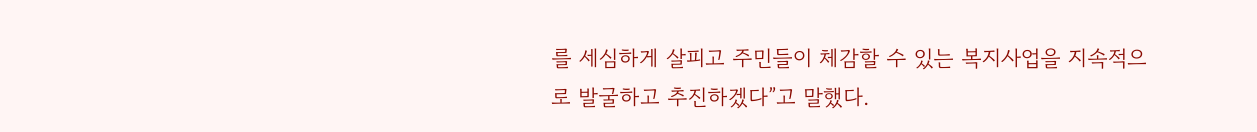를 세심하게 살피고 주민들이 체감할 수 있는 복지사업을 지속적으로 발굴하고 추진하겠다”고 말했다.